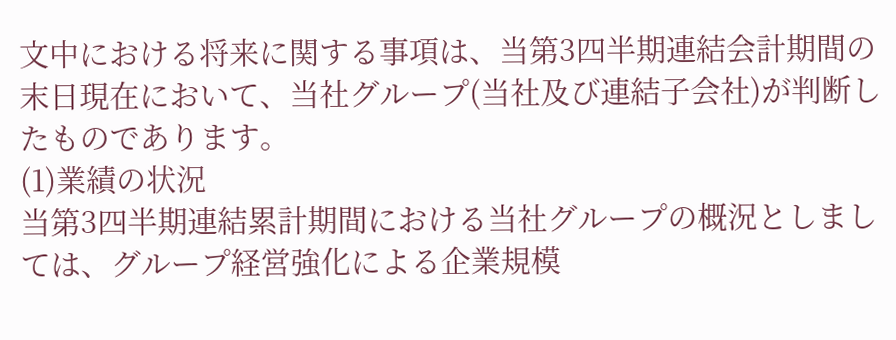文中における将来に関する事項は、当第3四半期連結会計期間の末日現在において、当社グループ(当社及び連結子会社)が判断したものであります。
(1)業績の状況
当第3四半期連結累計期間における当社グループの概況としましては、グループ経営強化による企業規模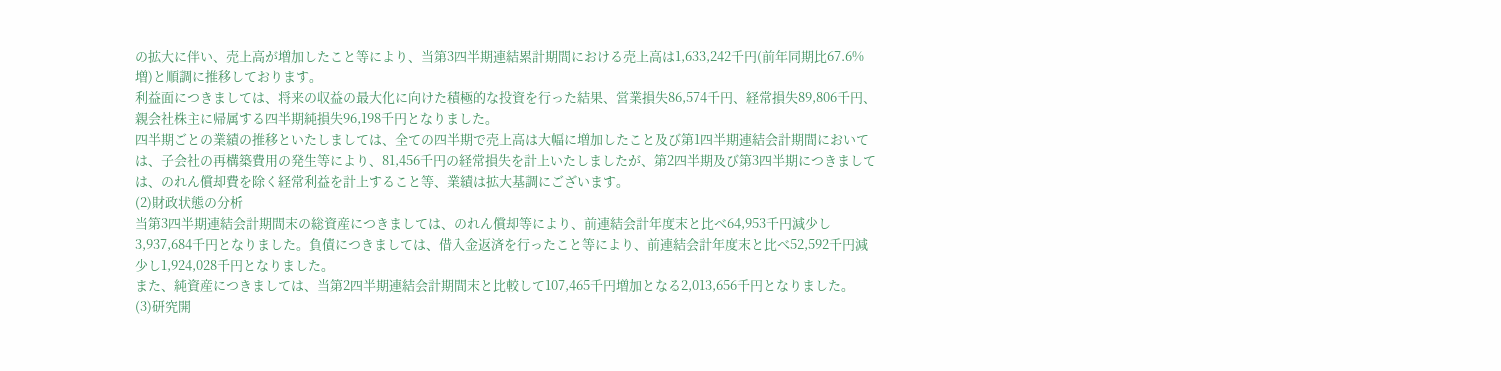の拡大に伴い、売上高が増加したこと等により、当第3四半期連結累計期間における売上高は1,633,242千円(前年同期比67.6%増)と順調に推移しております。
利益面につきましては、将来の収益の最大化に向けた積極的な投資を行った結果、営業損失86,574千円、経常損失89,806千円、親会社株主に帰属する四半期純損失96,198千円となりました。
四半期ごとの業績の推移といたしましては、全ての四半期で売上高は大幅に増加したこと及び第1四半期連結会計期間においては、子会社の再構築費用の発生等により、81,456千円の経常損失を計上いたしましたが、第2四半期及び第3四半期につきましては、のれん償却費を除く経常利益を計上すること等、業績は拡大基調にございます。
(2)財政状態の分析
当第3四半期連結会計期間末の総資産につきましては、のれん償却等により、前連結会計年度末と比べ64,953千円減少し3,937,684千円となりました。負債につきましては、借入金返済を行ったこと等により、前連結会計年度末と比べ52,592千円減少し1,924,028千円となりました。
また、純資産につきましては、当第2四半期連結会計期間末と比較して107,465千円増加となる2,013,656千円となりました。
(3)研究開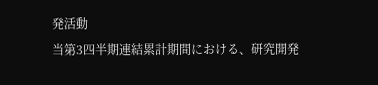発活動
当第3四半期連結累計期間における、研究開発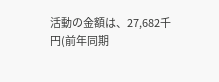活動の金額は、27,682千円(前年同期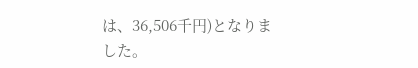は、36,506千円)となりました。